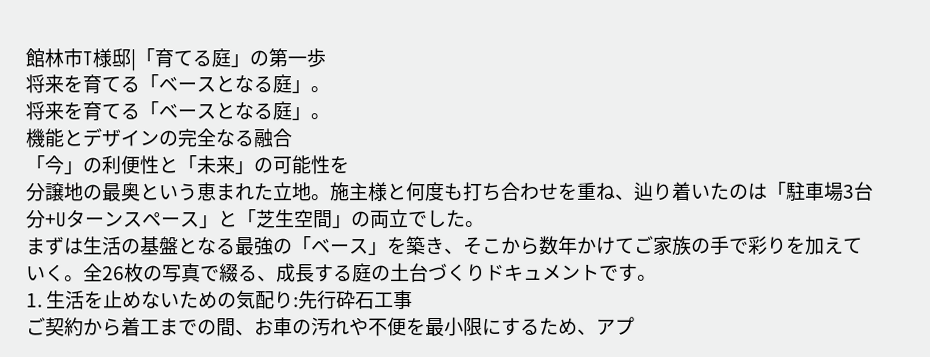館林市T様邸|「育てる庭」の第一歩
将来を育てる「ベースとなる庭」。
将来を育てる「ベースとなる庭」。
機能とデザインの完全なる融合
「今」の利便性と「未来」の可能性を
分譲地の最奥という恵まれた立地。施主様と何度も打ち合わせを重ね、辿り着いたのは「駐車場3台分+Uターンスペース」と「芝生空間」の両立でした。
まずは生活の基盤となる最強の「ベース」を築き、そこから数年かけてご家族の手で彩りを加えていく。全26枚の写真で綴る、成長する庭の土台づくりドキュメントです。
1. 生活を止めないための気配り:先行砕石工事
ご契約から着工までの間、お車の汚れや不便を最小限にするため、アプ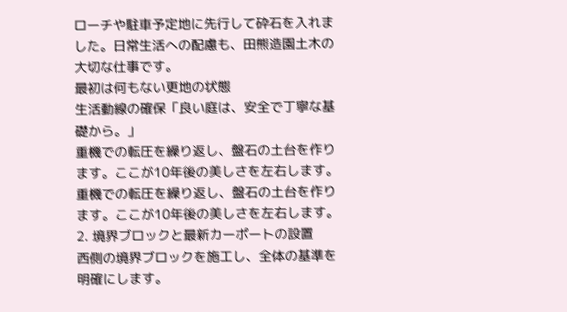ローチや駐車予定地に先行して砕石を入れました。日常生活への配慮も、田熊造園土木の大切な仕事です。
最初は何もない更地の状態
生活動線の確保「良い庭は、安全で丁寧な基礎から。」
重機での転圧を繰り返し、盤石の土台を作ります。ここが10年後の美しさを左右します。
重機での転圧を繰り返し、盤石の土台を作ります。ここが10年後の美しさを左右します。
2. 境界ブロックと最新カーポートの設置
西側の境界ブロックを施工し、全体の基準を明確にします。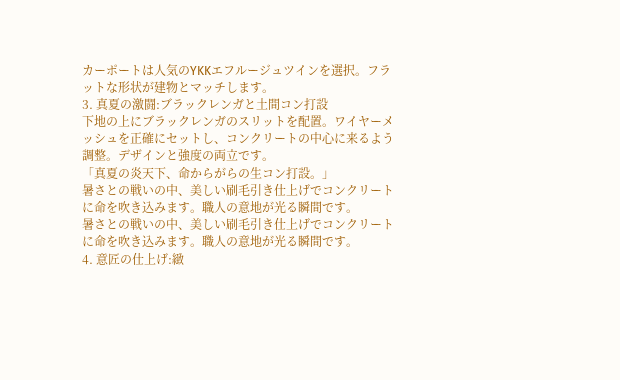カーポートは人気のYKKエフルージュツインを選択。フラットな形状が建物とマッチします。
3. 真夏の激闘:ブラックレンガと土間コン打設
下地の上にブラックレンガのスリットを配置。ワイヤーメッシュを正確にセットし、コンクリートの中心に来るよう調整。デザインと強度の両立です。
「真夏の炎天下、命からがらの生コン打設。」
暑さとの戦いの中、美しい刷毛引き仕上げでコンクリートに命を吹き込みます。職人の意地が光る瞬間です。
暑さとの戦いの中、美しい刷毛引き仕上げでコンクリートに命を吹き込みます。職人の意地が光る瞬間です。
4. 意匠の仕上げ:緻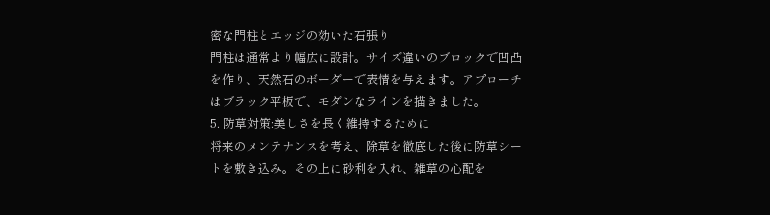密な門柱とエッジの効いた石張り
門柱は通常より幅広に設計。サイズ違いのブロックで凹凸を作り、天然石のボーダーで表情を与えます。アプローチはブラック平板で、モダンなラインを描きました。
5. 防草対策:美しさを長く維持するために
将来のメンテナンスを考え、除草を徹底した後に防草シートを敷き込み。その上に砂利を入れ、雑草の心配を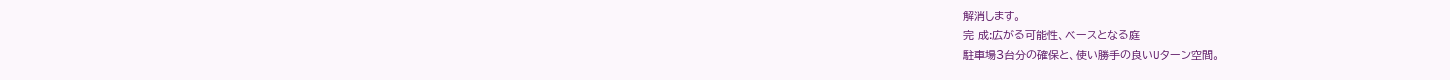解消します。
完 成:広がる可能性、ベースとなる庭
駐車場3台分の確保と、使い勝手の良いUターン空間。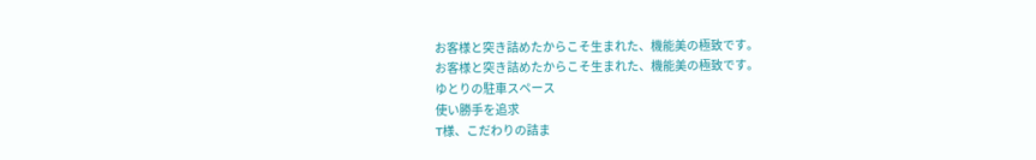お客様と突き詰めたからこそ生まれた、機能美の極致です。
お客様と突き詰めたからこそ生まれた、機能美の極致です。
ゆとりの駐車スペース
使い勝手を追求
T様、こだわりの詰ま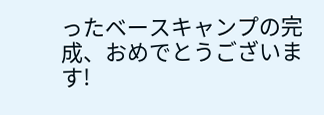ったベースキャンプの完成、おめでとうございます!